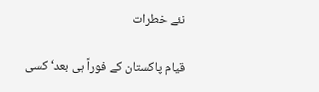نئے خطرات

قیام پاکستان کے فوراً ہی بعد‘ کسی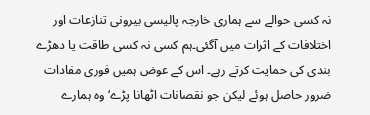نہ کسی حوالے سے ہماری خارجہ پالیسی بیرونی تنازعات اور اختلافات کے اثرات میں آگئی۔ہم کسی نہ کسی طاقت یا دھڑے بندی کی حمایت کرتے رہے۔ اس کے عوض ہمیں فوری مفادات ضرور حاصل ہوئے لیکن جو نقصانات اٹھانا پڑے‘ وہ ہمارے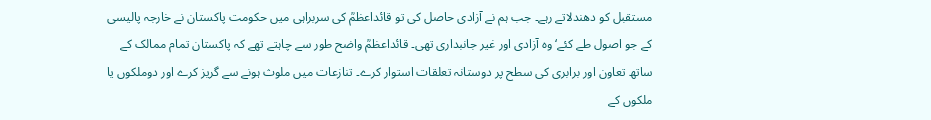مستقبل کو دھندلاتے رہے۔ جب ہم نے آزادی حاصل کی تو قائداعظمؒ کی سربراہی میں حکومت پاکستان نے خارجہ پالیسی کے جو اصول طے کئے‘ وہ آزادی اور غیر جانبداری تھی۔ قائداعظمؒ واضح طور سے چاہتے تھے کہ پاکستان تمام ممالک کے ساتھ تعاون اور برابری کی سطح پر دوستانہ تعلقات استوار کرے۔ تنازعات میں ملوث ہونے سے گریز کرے اور دوملکوں یا ملکوں کے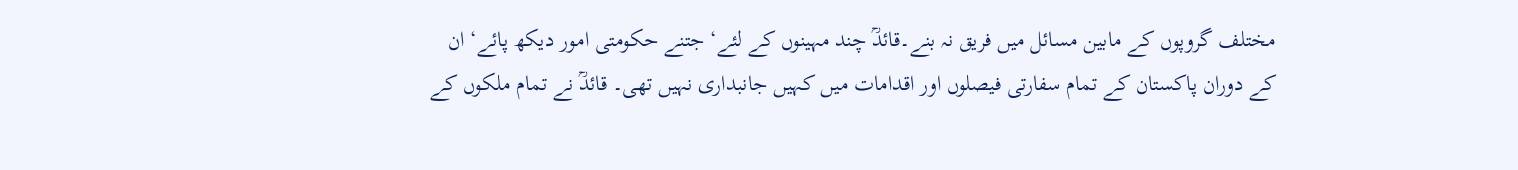مختلف گروپوں کے مابین مسائل میں فریق نہ بنے۔قائدؒ چند مہینوں کے لئے‘ جتنے حکومتی امور دیکھ پائے‘ ان کے دوران پاکستان کے تمام سفارتی فیصلوں اور اقدامات میں کہیں جانبداری نہیں تھی۔ قائدؒ نے تمام ملکوں کے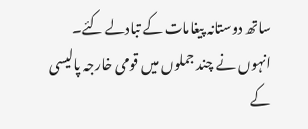ساتھ دوستانہ پیغامات کے تبادلے کئے۔ انہوں نے چند جملوں میں قومی خارجہ پالیسی کے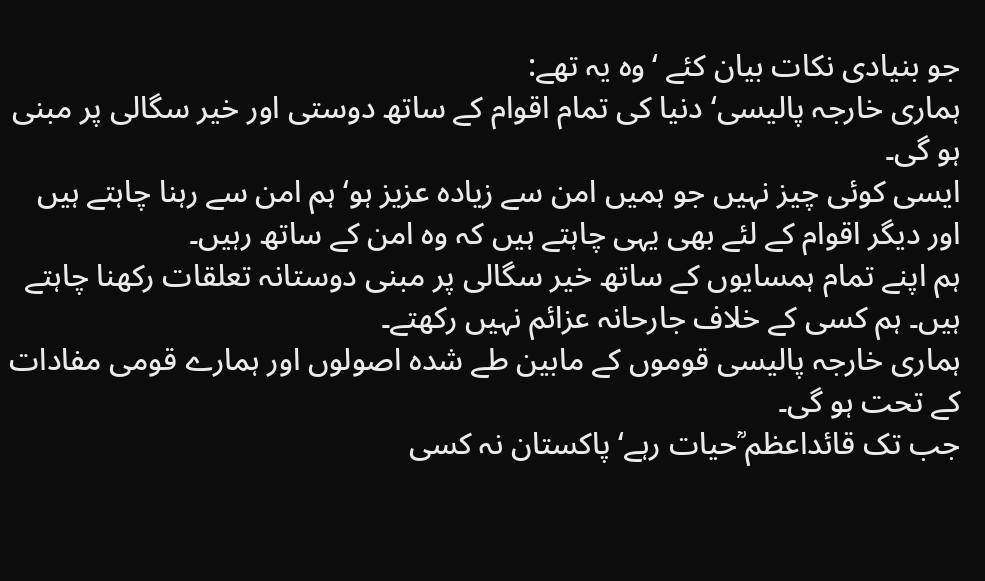جو بنیادی نکات بیان کئے ‘وہ یہ تھے:
ہماری خارجہ پالیسی‘ دنیا کی تمام اقوام کے ساتھ دوستی اور خیر سگالی پر مبنی ہو گی۔
ایسی کوئی چیز نہیں جو ہمیں امن سے زیادہ عزیز ہو‘ ہم امن سے رہنا چاہتے ہیں اور دیگر اقوام کے لئے بھی یہی چاہتے ہیں کہ وہ امن کے ساتھ رہیں۔
ہم اپنے تمام ہمسایوں کے ساتھ خیر سگالی پر مبنی دوستانہ تعلقات رکھنا چاہتے ہیں۔ ہم کسی کے خلاف جارحانہ عزائم نہیں رکھتے۔
ہماری خارجہ پالیسی قوموں کے مابین طے شدہ اصولوں اور ہمارے قومی مفادات کے تحت ہو گی۔
جب تک قائداعظم ؒحیات رہے‘ پاکستان نہ کسی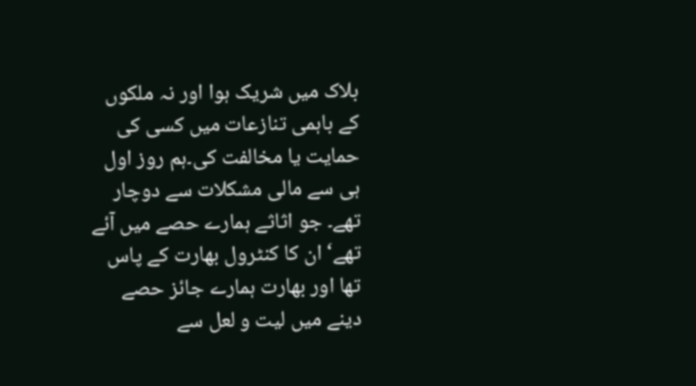بلاک میں شریک ہوا اور نہ ملکوں کے باہمی تنازعات میں کسی کی حمایت یا مخالفت کی۔ہم روز اول ہی سے مالی مشکلات سے دوچار تھے۔ جو اثاثے ہمارے حصے میں آئے تھے‘ ان کا کنٹرول بھارت کے پاس تھا اور بھارت ہمارے جائز حصے دینے میں لیت و لعل سے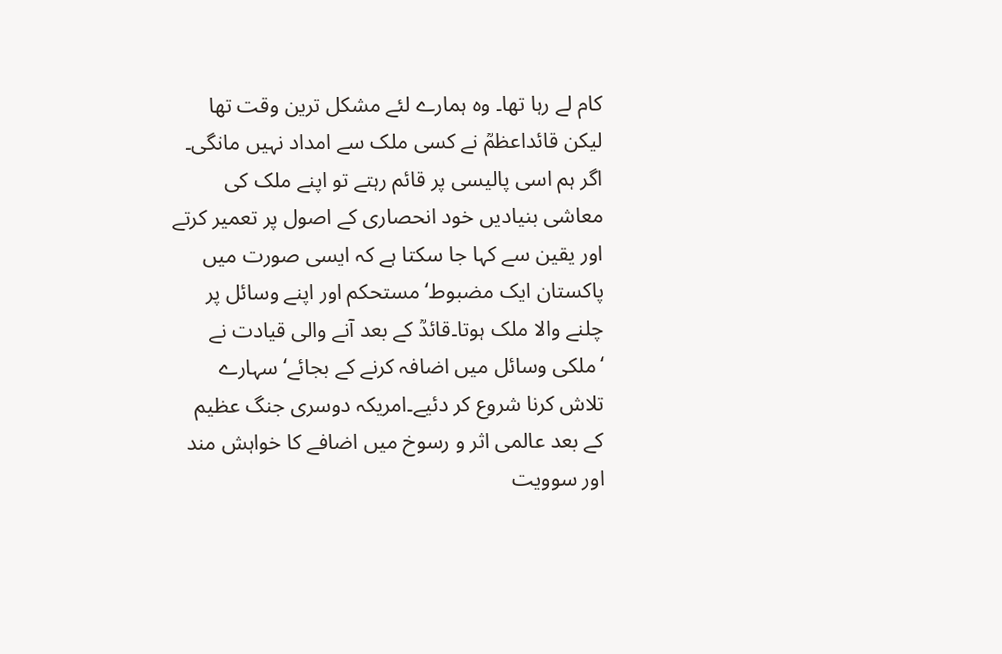کام لے رہا تھا۔ وہ ہمارے لئے مشکل ترین وقت تھا لیکن قائداعظمؒ نے کسی ملک سے امداد نہیں مانگی۔ اگر ہم اسی پالیسی پر قائم رہتے تو اپنے ملک کی معاشی بنیادیں خود انحصاری کے اصول پر تعمیر کرتے اور یقین سے کہا جا سکتا ہے کہ ایسی صورت میں پاکستان ایک مضبوط‘ مستحکم اور اپنے وسائل پر چلنے والا ملک ہوتا۔قائدؒ کے بعد آنے والی قیادت نے ‘ملکی وسائل میں اضافہ کرنے کے بجائے‘ سہارے تلاش کرنا شروع کر دئیے۔امریکہ دوسری جنگ عظیم کے بعد عالمی اثر و رسوخ میں اضافے کا خواہش مند اور سوویت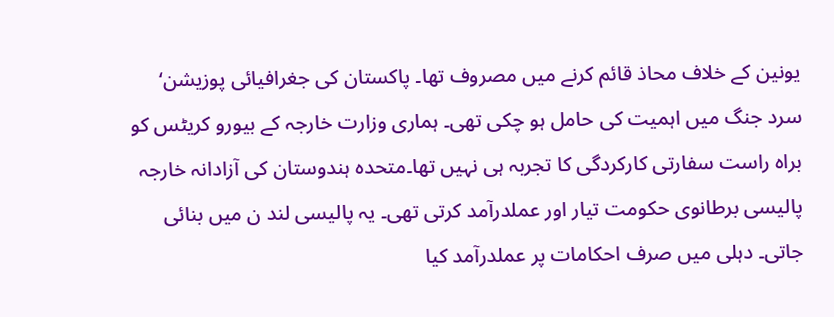یونین کے خلاف محاذ قائم کرنے میں مصروف تھا۔ پاکستان کی جغرافیائی پوزیشن‘ سرد جنگ میں اہمیت کی حامل ہو چکی تھی۔ ہماری وزارت خارجہ کے بیورو کریٹس کو براہ راست سفارتی کارکردگی کا تجربہ ہی نہیں تھا۔متحدہ ہندوستان کی آزادانہ خارجہ پالیسی برطانوی حکومت تیار اور عملدرآمد کرتی تھی۔ یہ پالیسی لند ن میں بنائی جاتی۔ دہلی میں صرف احکامات پر عملدرآمد کیا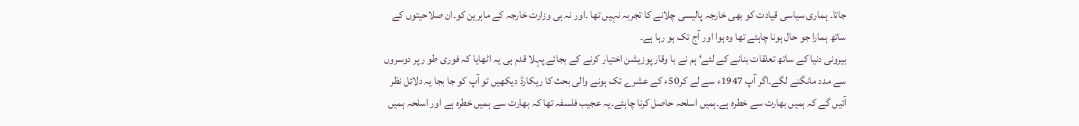جاتا۔ ہماری سیاسی قیادت کو بھی خارجہ پالیسی چلانے کا تجربہ نہیں تھا ۔اور نہ ہی وزارت خارجہ کے ماہرین کو۔ان صلاحیتوں کے ساتھ ہمارا جو حال ہونا چاہئے تھا وہ ہوا اور آج تک ہو رہا ہے۔
بیرونی دنیا کے ساتھ تعلقات بنانے کے لئے‘ ہم نے با وقار پوزیشن اختیار کرنے کے بجائے پہلا قدم ہی یہ اٹھایا کہ فوری طو ر پر دوسروں سے مدد مانگنے لگے۔اگر آپ 1947ء سے لے کر50ء کے عشرے تک ہونے والی بحث کا ریکارڈ دیکھیں تو آپ کو جا بجا یہ دلائل نظر آئیں گے کہ ہمیں بھارت سے خطرہ ہے۔ہمیں اسلحہ حاصل کرنا چاہئے۔یہ عجیب فلسفہ تھا کہ بھارت سے ہمیں خطرہ ہے اور اسلحہ ہمیں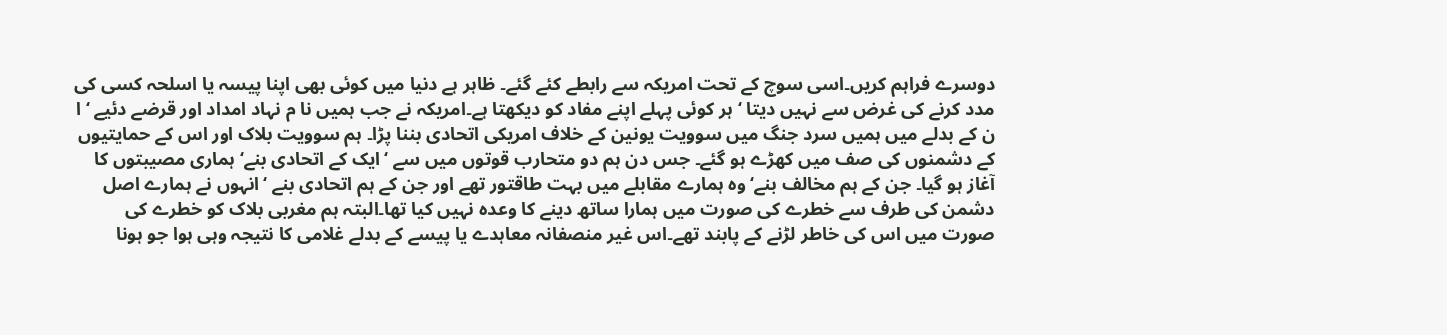دوسرے فراہم کریں۔اسی سوچ کے تحت امریکہ سے رابطے کئے گئے۔ ظاہر ہے دنیا میں کوئی بھی اپنا پیسہ یا اسلحہ کسی کی مدد کرنے کی غرض سے نہیں دیتا ‘ ہر کوئی پہلے اپنے مفاد کو دیکھتا ہے۔امریکہ نے جب ہمیں نا م نہاد امداد اور قرضے دئیے ‘ ا ن کے بدلے میں ہمیں سرد جنگ میں سوویت یونین کے خلاف امریکی اتحادی بننا پڑا۔ ہم سوویت بلاک اور اس کے حمایتیوں کے دشمنوں کی صف میں کھڑے ہو گئے۔ جس دن ہم دو متحارب قوتوں میں سے ‘ایک کے اتحادی بنے‘ ہماری مصیبتوں کا آغاز ہو گیا۔ جن کے ہم مخالف بنے‘ وہ ہمارے مقابلے میں بہت طاقتور تھے اور جن کے ہم اتحادی بنے ‘انہوں نے ہمارے اصل دشمن کی طرف سے خطرے کی صورت میں ہمارا ساتھ دینے کا وعدہ نہیں کیا تھا۔البتہ ہم مغربی بلاک کو خطرے کی صورت میں اس کی خاطر لڑنے کے پابند تھے۔اس غیر منصفانہ معاہدے یا پیسے کے بدلے غلامی کا نتیجہ وہی ہوا جو ہونا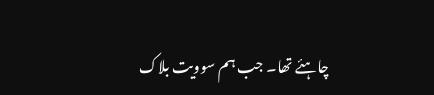چاہئے تھا۔ جب ہم سوویت بلاک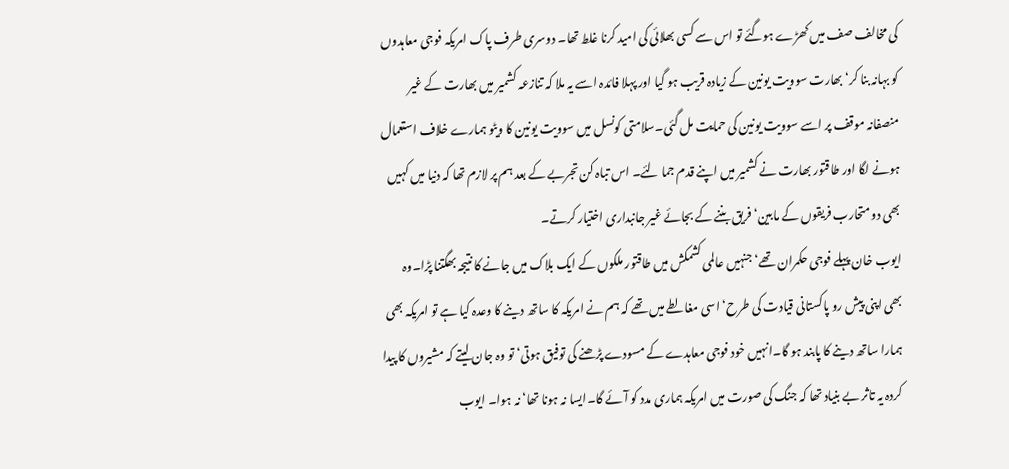کی مخالف صف میں کھڑے ہوگئے تو اس سے کسی بھلائی کی امید کرنا غلط تھا۔ دوسری طرف پاک امریکہ فوجی معاہدوں کو بہانہ بنا کر‘ بھارت سوویت یونین کے زیادہ قریب ہو گیا اور پہلا فائدہ اسے یہ ملا کہ تنازعہ کشمیر میں بھارت کے غیر منصفانہ موقف پر اسے سوویت یونین کی حمایت مل گئی۔سلامتی کونسل میں سوویت یونین کا ویٹو ہمارے خلاف استعمال ہونے لگا اور طاقتور بھارت نے کشمیر میں اپنے قدم جما لئے۔ اس تباہ کن تجربے کے بعد ہم پر لازم تھا کہ دنیا میں کہیں بھی دو متحارب فریقوں کے مابین‘ فریق بننے کے بجائے غیر جانبداری اختیار کرتے۔
ایوب خان پہلے فوجی حکمران تھے‘ جنہیں عالمی کشمکش میں طاقتور ملکوں کے ایک بلاک میں جانے کا نتیجہ بھگتنا پڑا۔وہ بھی اپنی پیش رو پاکستانی قیادت کی طرح‘ اسی مغالطے میں تھے کہ ہم نے امریکہ کا ساتھ دینے کا وعدہ کیا ہے تو امریکہ بھی ہمارا ساتھ دینے کا پابند ہو گا۔انہیں خود فوجی معاہدے کے مسودے پڑھنے کی توفیق ہوتی‘ تو وہ جان لیتے کہ مشیروں کا پیدا کردہ یہ تاثر بے بنیاد تھا کہ جنگ کی صورت میں امریکہ ہماری مدد کو آئے گا۔ایسا نہ ہونا تھا‘ نہ ہوا۔ ایوب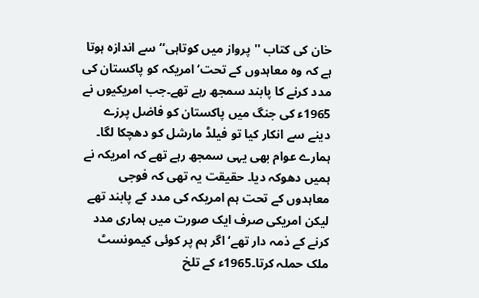خان کی کتاب ''پرواز میں کوتاہی‘‘ سے اندازہ ہوتا ہے کہ وہ معاہدوں کے تحت‘ امریکہ کو پاکستان کی مدد کرنے کا پابند سمجھ رہے تھے۔جب امریکیوں نے 1965ء کی جنگ میں پاکستان کو فاضل پرزے دینے سے انکار کیا تو فیلڈ مارشل کو دھچکا لگا۔ ہمارے عوام بھی یہی سمجھ رہے تھے کہ امریکہ نے ہمیں دھوکہ دیا۔ حقیقت یہ تھی کہ فوجی معاہدوں کے تحت ہم امریکہ کی مدد کے پابند تھے لیکن امریکی صرف ایک صورت میں ہماری مدد کرنے کے ذمہ دار تھے‘ اگر ہم پر کوئی کیمونسٹ ملک حملہ کرتا۔1965ء کے تلخ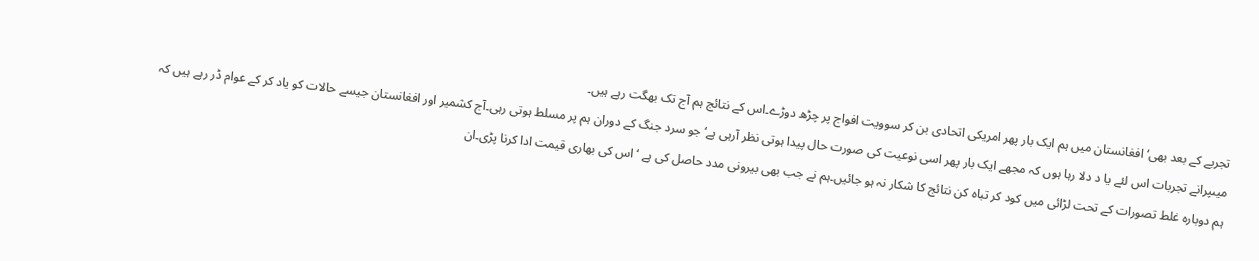تجربے کے بعد بھی‘ افغانستان میں ہم ایک بار پھر امریکی اتحادی بن کر سوویت افواج پر چڑھ دوڑے۔اس کے نتائج ہم آج تک بھگت رہے ہیں۔
میںپرانے تجربات اس لئے یا د دلا رہا ہوں کہ مجھے ایک بار پھر اسی نوعیت کی صورت حال پیدا ہوتی نظر آرہی ہے‘ جو سرد جنگ کے دوران ہم پر مسلط ہوتی رہی۔آج کشمیر اور افغانستان جیسے حالات کو یاد کر کے عوام ڈر رہے ہیں کہ ہم دوبارہ غلط تصورات کے تحت لڑائی میں کود کر تباہ کن نتائج کا شکار نہ ہو جائیں۔ہم نے جب بھی بیرونی مدد حاصل کی ہے ‘ اس کی بھاری قیمت ادا کرنا پڑی۔ان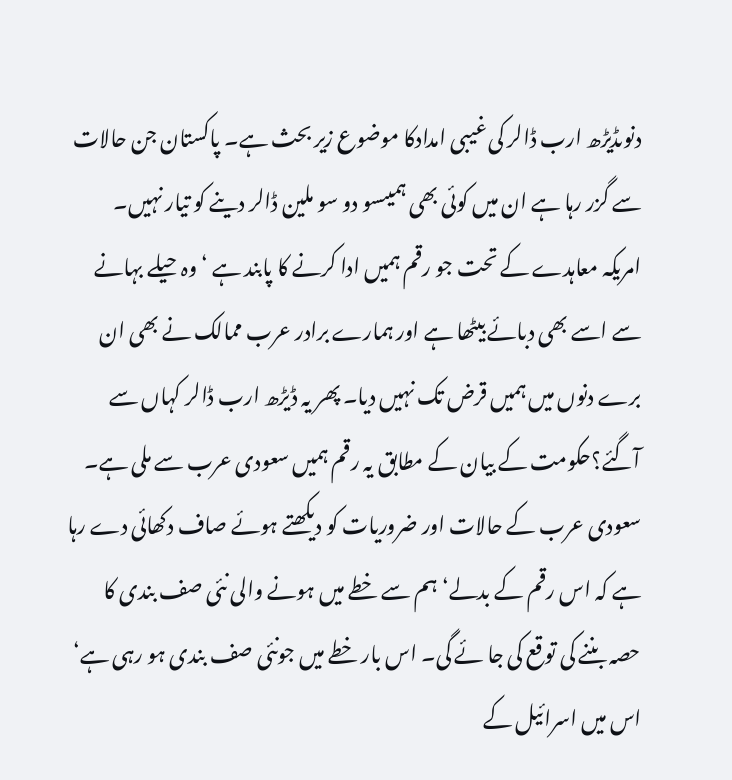دنوںڈیڑھ ارب ڈالر کی غیبی امدادکا موضوع زیر بحث ہے۔ پاکستان جن حالات سے گزر رہا ہے ان میں کوئی بھی ہمیںسو دو سو ملین ڈالر دینے کو تیار نہیں۔ امریکہ معاہدے کے تحت جو رقم ہمیں ادا کرنے کا پابند ہے ‘وہ حیلے بہانے سے اسے بھی دبائے بیٹھا ہے اور ہمارے برادر عرب ممالک نے بھی ان برے دنوں میں ہمیں قرض تک نہیں دیا۔ پھر یہ ڈیڑھ ارب ڈالر کہاں سے آگئے؟حکومت کے بیان کے مطابق یہ رقم ہمیں سعودی عرب سے ملی ہے۔ سعودی عرب کے حالات اور ضروریات کو دیکھتے ہوئے صاف دکھائی دے رہا ہے کہ اس رقم کے بدلے‘ ہم سے خطے میں ہونے والی نئی صف بندی کا حصہ بننے کی توقع کی جا ئے گی۔ اس بار خطے میں جونئی صف بندی ہو رہی ہے‘ اس میں اسرائیل کے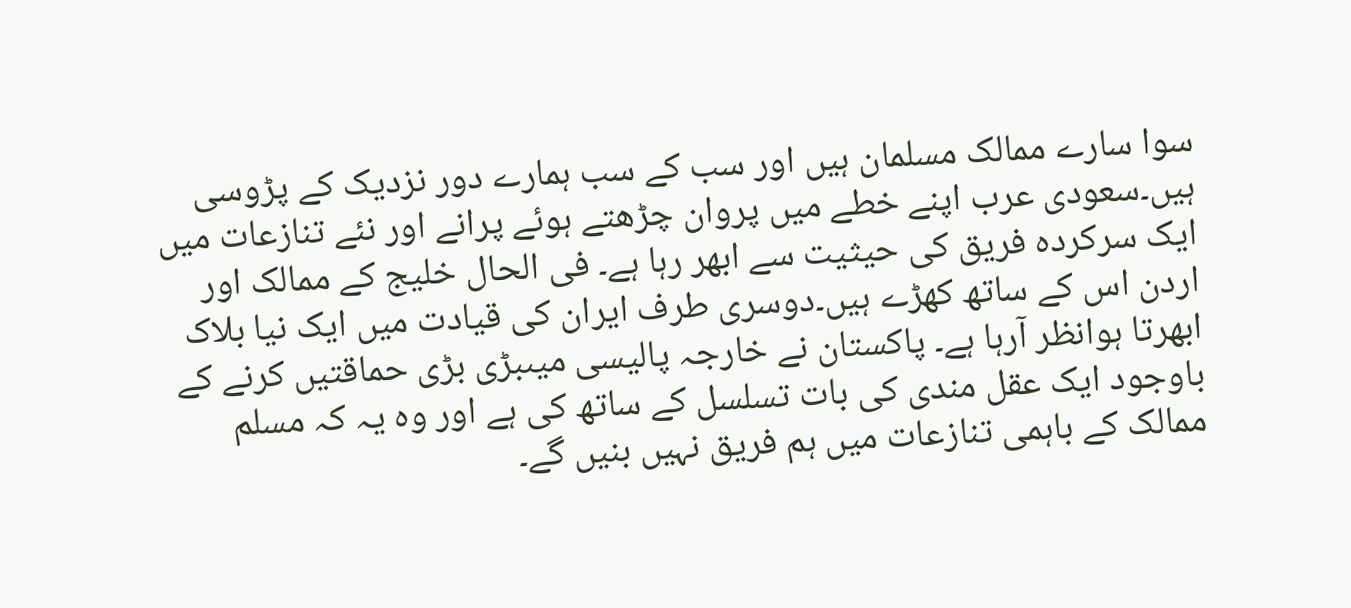سوا سارے ممالک مسلمان ہیں اور سب کے سب ہمارے دور نزدیک کے پڑوسی ہیں۔سعودی عرب اپنے خطے میں پروان چڑھتے ہوئے پرانے اور نئے تنازعات میں ایک سرکردہ فریق کی حیثیت سے ابھر رہا ہے۔ فی الحال خلیج کے ممالک اور اردن اس کے ساتھ کھڑے ہیں۔دوسری طرف ایران کی قیادت میں ایک نیا بلاک ابھرتا ہوانظر آرہا ہے۔ پاکستان نے خارجہ پالیسی میںبڑی بڑی حماقتیں کرنے کے باوجود ایک عقل مندی کی بات تسلسل کے ساتھ کی ہے اور وہ یہ کہ مسلم ممالک کے باہمی تنازعات میں ہم فریق نہیں بنیں گے۔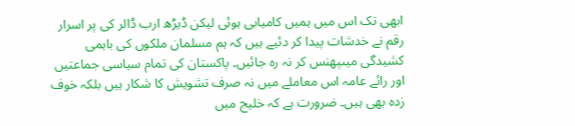ابھی تک اس میں ہمیں کامیابی ہوئی لیکن ڈیڑھ ارب ڈالر کی پر اسرار رقم نے خدشات پیدا کر دئیے ہیں کہ ہم مسلمان ملکوں کی باہمی کشیدگی میںپھنس کر نہ رہ جائیں۔ پاکستان کی تمام سیاسی جماعتیں اور رائے عامہ اس معاملے میں نہ صرف تشویش کا شکار ہیں بلکہ خوف زدہ بھی ہیں۔ ضرورت ہے کہ خلیج میں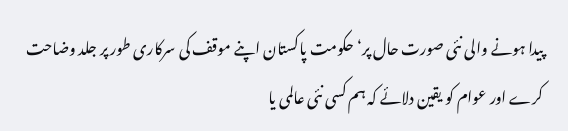پیدا ہونے والی نئی صورت حال پر‘ حکومت پاکستان اپنے موقف کی سرکاری طور پر جلد وضاحت کرے اور عوام کو یقین دلائے کہ ہم کسی نئی عالمی یا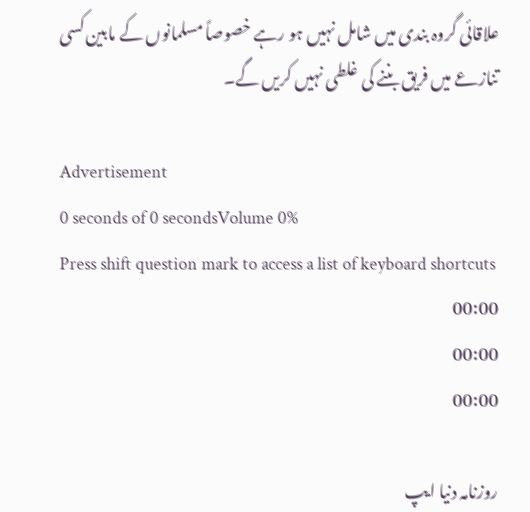علاقائی گروہ بندی میں شامل نہیں ہو رہے خصوصاً مسلمانوں کے مابین کسی تنازعے میں فریق بننے کی غلطی نہیں کریں گے۔

Advertisement
0 seconds of 0 secondsVolume 0%
Press shift question mark to access a list of keyboard shortcuts
00:00
00:00
00:00

روزنامہ دنیا ایپ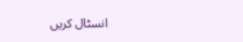انسٹال کریں